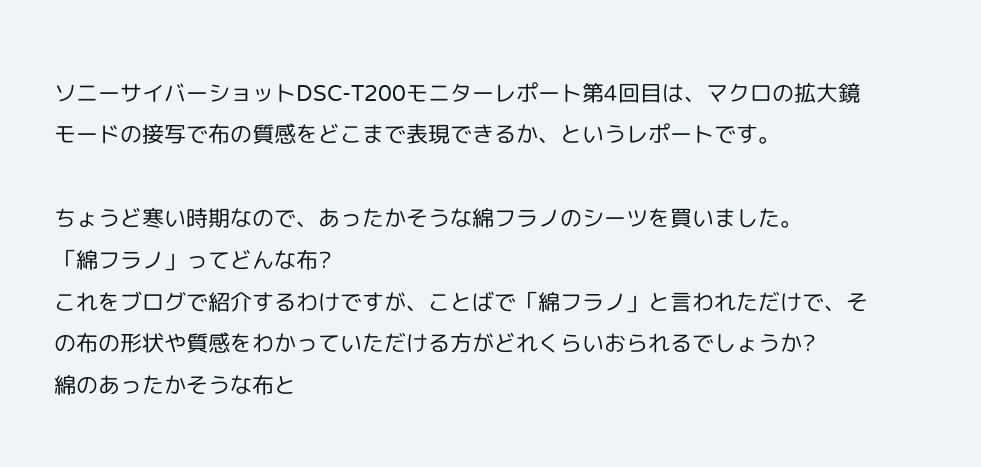ソニーサイバーショットDSC-T200モニターレポート第4回目は、マクロの拡大鏡モードの接写で布の質感をどこまで表現できるか、というレポートです。

ちょうど寒い時期なので、あったかそうな綿フラノのシーツを買いました。
「綿フラノ」ってどんな布?
これをブログで紹介するわけですが、ことばで「綿フラノ」と言われただけで、その布の形状や質感をわかっていただける方がどれくらいおられるでしょうか?
綿のあったかそうな布と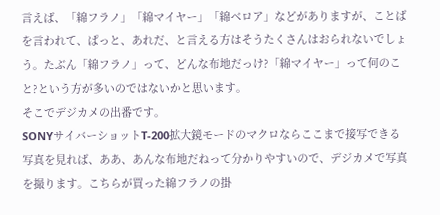言えば、「綿フラノ」「綿マイヤー」「綿ベロア」などがありますが、ことばを言われて、ぱっと、あれだ、と言える方はそうたくさんはおられないでしょう。たぶん「綿フラノ」って、どんな布地だっけ?「綿マイヤー」って何のこと?という方が多いのではないかと思います。
そこでデジカメの出番です。
SONYサイバーショットT-200拡大鏡モードのマクロならここまで接写できる
写真を見れば、ああ、あんな布地だねって分かりやすいので、デジカメで写真を撮ります。こちらが買った綿フラノの掛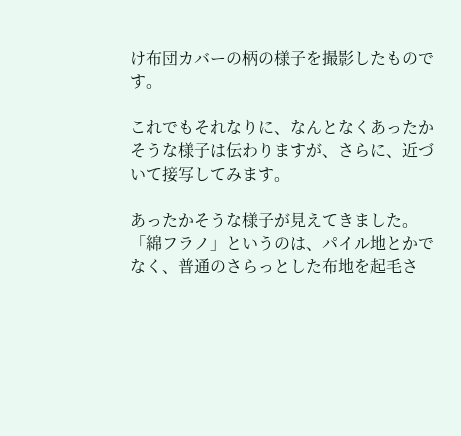け布団カバーの柄の様子を撮影したものです。

これでもそれなりに、なんとなくあったかそうな様子は伝わりますが、さらに、近づいて接写してみます。

あったかそうな様子が見えてきました。「綿フラノ」というのは、パイル地とかでなく、普通のさらっとした布地を起毛さ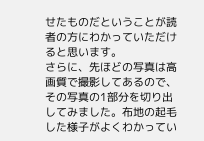せたものだということが読者の方にわかっていただけると思います。
さらに、先ほどの写真は高画質で撮影してあるので、その写真の1部分を切り出してみました。布地の起毛した様子がよくわかってい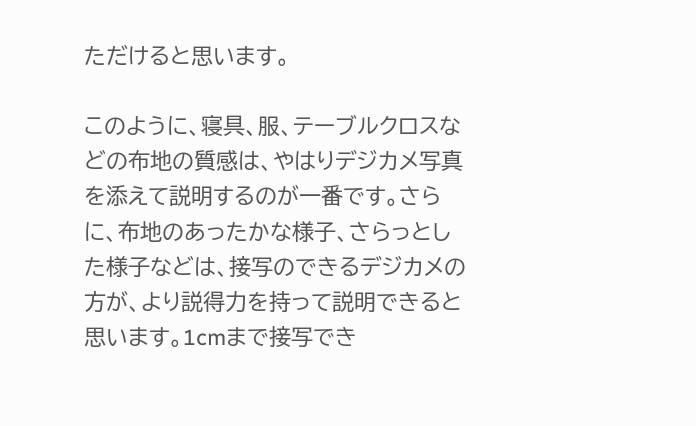ただけると思います。

このように、寝具、服、テーブルクロスなどの布地の質感は、やはりデジカメ写真を添えて説明するのが一番です。さらに、布地のあったかな様子、さらっとした様子などは、接写のできるデジカメの方が、より説得力を持って説明できると思います。1cmまで接写でき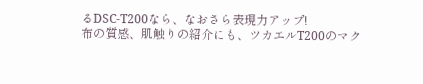るDSC-T200なら、なおさら表現力アップ!
布の質感、肌触りの紹介にも、ツカエルT200のマク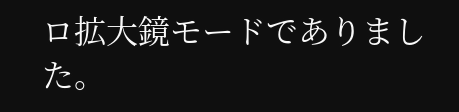ロ拡大鏡モードでありました。